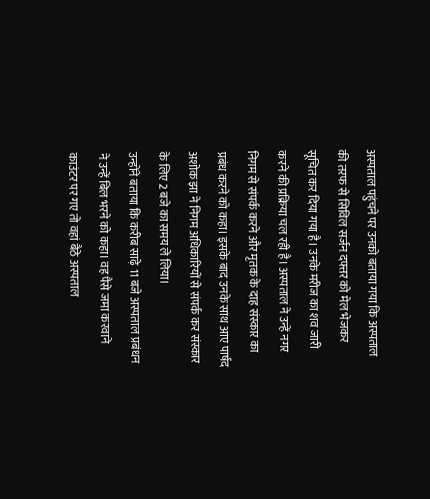अस्पताल पहुंचने पर उनको बताया गया कि अस्पताल की तरफ से सिविल सर्जन दफ्तर को मेल भेजकर सूचित कर दिया गया है। उनके मरीज का शव जारी करने की प्रक्रिया चल रही है। अस्पताल ने उन्हें नगर निगम से संपर्क करने और मृतक के दाह संस्कार का प्रबंध करने को कहा। इसके बाद उनके साथ आए पार्षद अशोक झा ने निगम अधिकारियों से संपर्क कर संस्कार के लिए 2 बजे का समय ले लिया।
उन्होंने बताया कि करीब साढ़े 11 बजे अस्पताल प्रबंधन ने उन्हें बिल भरने को कहा। वह पैसे जमा करवाने काउंटर पर गए तो वहां बैठे अस्पताल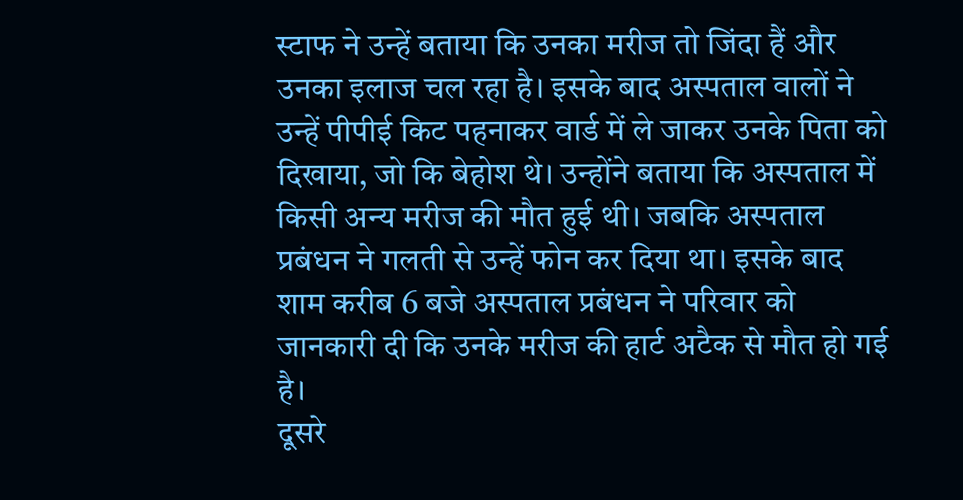स्टाफ ने उन्हें बताया कि उनका मरीज तो जिंदा हैं और उनका इलाज चल रहा है। इसके बाद अस्पताल वालों ने उन्हें पीपीई किट पहनाकर वार्ड में ले जाकर उनके पिता को दिखाया, जो कि बेहोश थे। उन्होंने बताया कि अस्पताल में किसी अन्य मरीज की मौत हुई थी। जबकि अस्पताल प्रबंधन ने गलती से उन्हें फोन कर दिया था। इसके बाद शाम करीब 6 बजे अस्पताल प्रबंधन ने परिवार को जानकारी दी कि उनके मरीज की हार्ट अटैक से मौत हो गई है।
दूसरे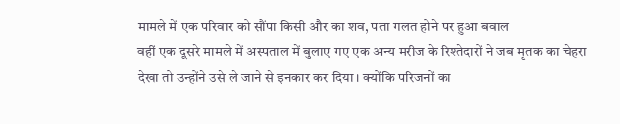मामले में एक परिवार को सौंपा किसी और का शव, पता गलत होने पर हुआ बवाल
वहीं एक दूसरे मामले में अस्पताल में बुलाए गए एक अन्य मरीज के रिश्तेदारों ने जब मृतक का चेहरा देखा तो उन्होंने उसे ले जाने से इनकार कर दिया। क्योंकि परिजनों का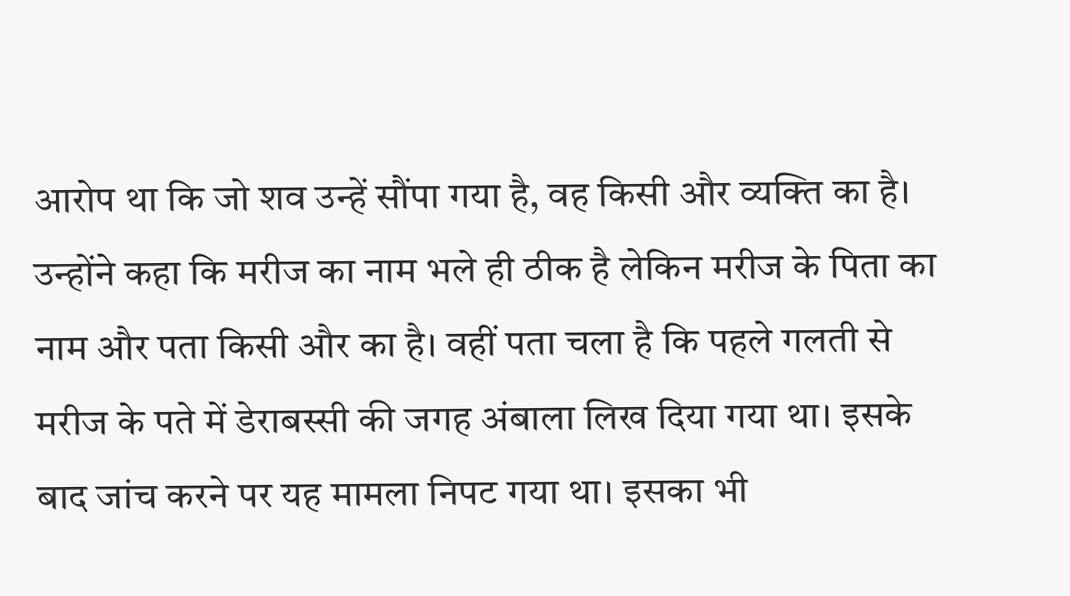आरोप था कि जो शव उन्हें सौंपा गया है, वह किसी और व्यक्ति का है। उन्होंने कहा कि मरीज का नाम भले ही ठीक है लेकिन मरीज के पिता का नाम और पता किसी और का है। वहीं पता चला है कि पहले गलती से मरीज के पते में डेराबस्सी की जगह अंबाला लिख दिया गया था। इसके बाद जांच करने पर यह मामला निपट गया था। इसका भी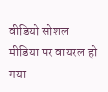वीडियो सोशल मीडिया पर वायरल हो गया